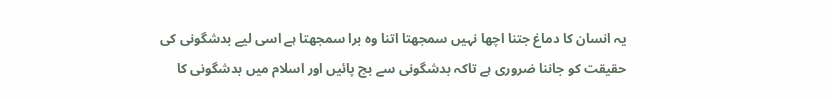یہ انسان کا دماغ جتنا اچھا نہیں سمجھتا اتنا وہ برا سمجھتا ہے اسی لیے بدشگونی کی حقیقت کو جاننا ضروری ہے تاکہ بدشگونی سے بچ پائیں اور اسلام میں بدشگونی کا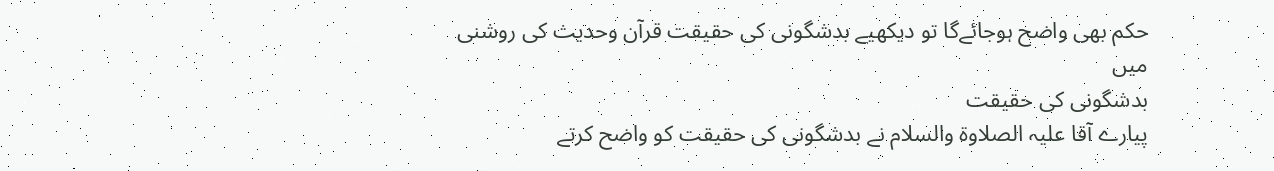حکم بھی واضح ہوجائےگا تو دیکھیے بدشگونی کی حقیقت قرآن وحدیث کی روشنی میں
بدشگونی کی حقیقت
پیارے آقا علیہ الصلاوۃ والسلام نے بدشگونی کی حقیقت کو واضح کرتے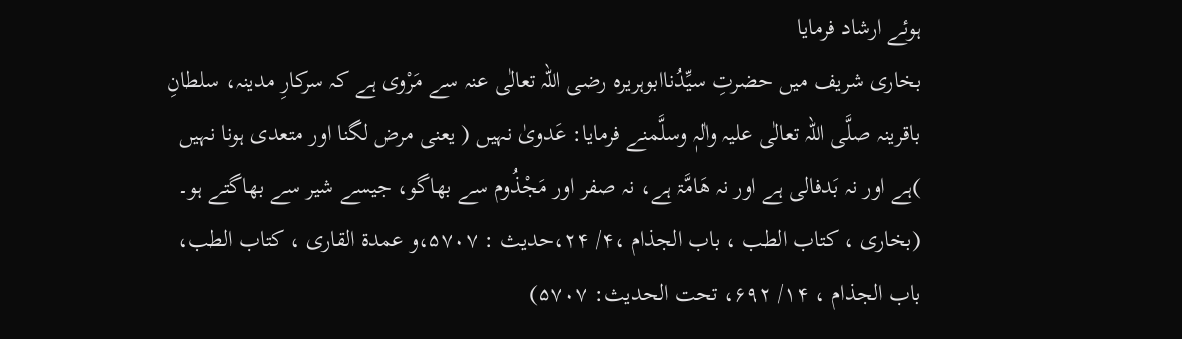ہوئے ارشاد فرمایا
بخاری شریف میں حضرتِ سیِّدُناابوہریرہ رضی اللہ تعالٰی عنہ سے مَرْوی ہے کہ سرکارِ مدینہ، سلطانِ باقرینہ صلَّی اللہ تعالٰی علیہ واٰلہٖ وسلَّمنے فرمایا: عَدویٰ نہیں ( یعنی مرض لگنا اور متعدی ہونا نہیں )ہے اور نہ بَدفالی ہے اور نہ ھَامَّۃ ہے، نہ صفر اور مَجْذُوم سے بھاگو، جیسے شیر سے بھاگتے ہو۔ (بخاری ، کتاب الطب ، باب الجذام ،۴/ ۲۴،حدیث : ۵۷۰۷،و عمدۃ القاری ، کتاب الطب، باب الجذام ، ۱۴/ ۶۹۲، تحت الحدیث: ۵۷۰۷)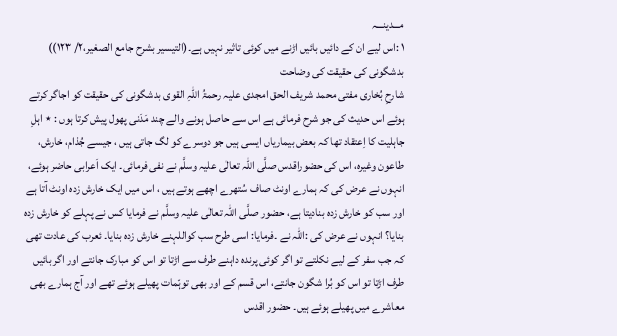مـــدینـــہ
۱ :اس لیے ان کے دائیں بائیں اڑنے میں کوئی تاثیر نہیں ہے۔(التیسیر بشرح جامع الصغیر،۲/ ۱۲۳))
بدشگونی کی حقیقت کی وضاحت
شارحِ بُخاری مفتی محمد شریف الحق امجدی علیہ رحمۃُ اللہِ القوی بدشگونی کی حقیقت کو اجاگر کرتے ہوئے اس حدیث کی جو شرح فرمائی ہے اس سے حاصل ہونے والے چند مَدَنی پھول پیش کرتا ہوں : ٭ اہلِ جاہلیت کا اِعتقاد تھا کہ بعض بیماریاں ایسی ہیں جو دوسرے کو لگ جاتی ہیں ، جیسے جُذام، خارش، طاعون وغیرہ، اس کی حضوراقدس صلَّی اللہ تعالٰی علیہ وسلَّم نے نفی فرمائی۔ ایک اَعرابی حاضر ہوئے، انہوں نے عرض کی کہ ہمارے اونٹ صاف سُتھرے اچھے ہوتے ہیں ، اس میں ایک خارش زدہ اونٹ آتا ہے اور سب کو خارش زدہ بنادیتا ہے، حضور صلَّی اللہ تعالٰی علیہ وسلَّم نے فرمایا کس نے پہلے کو خارش زدہ بنایا؟ انہوں نے عرض کی :اللہ نے ۔فرمایا: اسی طرح سب کواللہنے خارش زدہ بنایا۔ ئعرب کی عادت تھی کہ جب سفر کے لیے نکلتے تو اگر کوئی پرندہ داہنے طرف سے اڑتا تو اس کو مبارک جانتے اور اگر بائیں طرف اڑتا تو اس کو بُرا شگون جانتے، اس قسم کے اور بھی توہّمات پھیلے ہوئے تھے اور آج ہمارے بھی معاشرے میں پھیلے ہوئے ہیں۔ حضور اقدس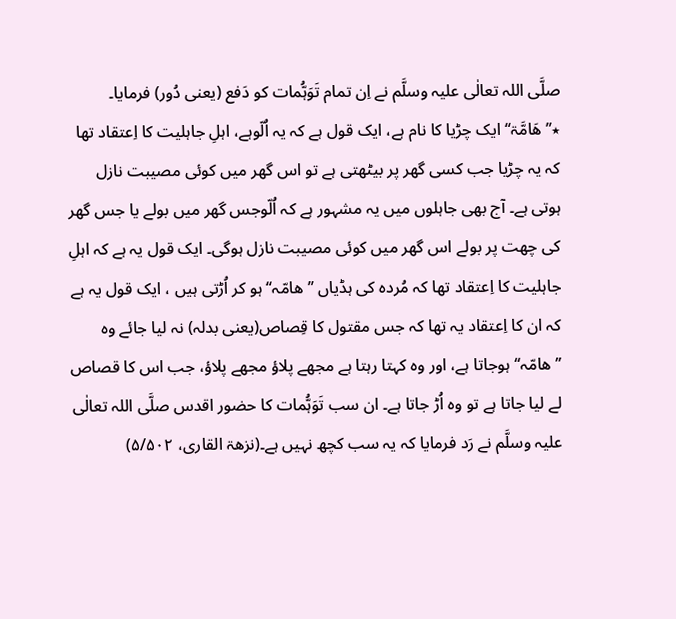صلَّی اللہ تعالٰی علیہ وسلَّم نے اِن تمام تَوَہُّمات کو دَفع (یعنی دُور) فرمایا۔ ٭’’ھَامَّۃ‘‘ ایک چڑیا کا نام ہے، ایک قول ہے کہ یہ اُلّوہے، اہلِ جاہلیت کا اِعتقاد تھا کہ یہ چڑیا جب کسی گھر پر بیٹھتی ہے تو اس گھر میں کوئی مصیبت نازل ہوتی ہے۔ آج بھی جاہلوں میں یہ مشہور ہے کہ اُلّوجس گھر میں بولے یا جس گھر کی چھت پر بولے اس گھر میں کوئی مصیبت نازل ہوگی۔ ایک قول یہ ہے کہ اہلِ جاہلیت کا اِعتقاد تھا کہ مُردہ کی ہڈیاں ’’ ھامّہ‘‘ ہو کر اُڑتی ہیں ، ایک قول یہ ہے کہ ان کا اِعتقاد یہ تھا کہ جس مقتول کا قِصاص(یعنی بدلہ) نہ لیا جائے وہ ’’ھامّہ‘‘ ہوجاتا ہے، اور وہ کہتا رہتا ہے مجھے پلاؤ مجھے پلاؤ، جب اس کا قصاص لے لیا جاتا ہے تو وہ اُڑ جاتا ہے۔ ان سب تَوَہُّمات کا حضور اقدس صلَّی اللہ تعالٰی علیہ وسلَّم نے رَد فرمایا کہ یہ سب کچھ نہیں ہے۔(نزھۃ القاری، ۵/۵۰۲)